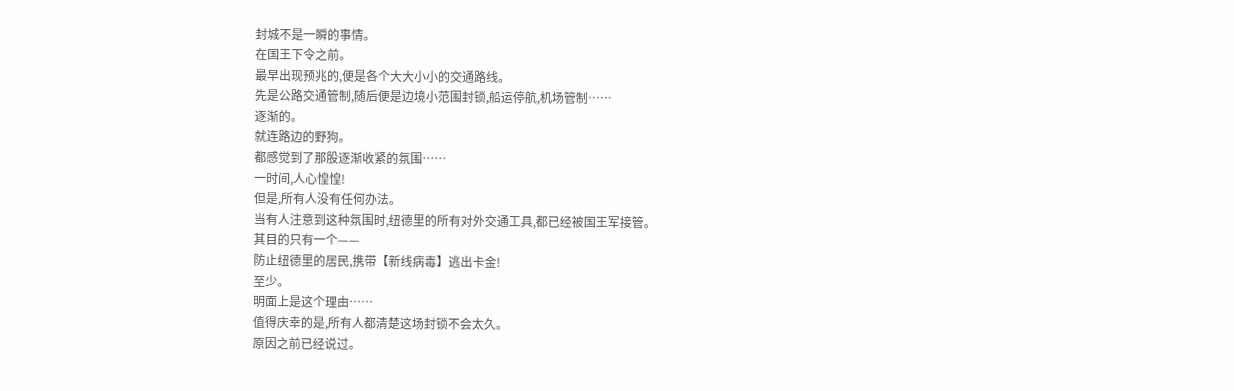封城不是一瞬的事情。
在国王下令之前。
最早出现预兆的,便是各个大大小小的交通路线。
先是公路交通管制,随后便是边境小范围封锁,船运停航,机场管制……
逐渐的。
就连路边的野狗。
都感觉到了那股逐渐收紧的氛围……
一时间,人心惶惶!
但是,所有人没有任何办法。
当有人注意到这种氛围时,纽德里的所有对外交通工具,都已经被国王军接管。
其目的只有一个——
防止纽德里的居民,携带【新线病毒】逃出卡金!
至少。
明面上是这个理由……
值得庆幸的是,所有人都清楚这场封锁不会太久。
原因之前已经说过。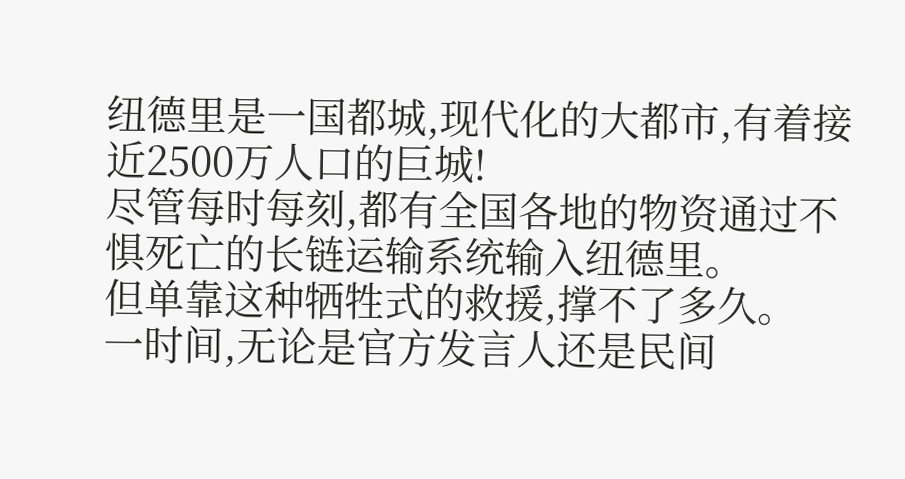纽德里是一国都城,现代化的大都市,有着接近2500万人口的巨城!
尽管每时每刻,都有全国各地的物资通过不惧死亡的长链运输系统输入纽德里。
但单靠这种牺牲式的救援,撑不了多久。
一时间,无论是官方发言人还是民间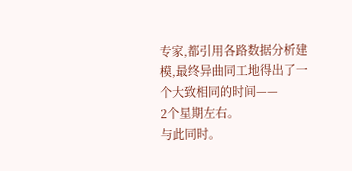专家,都引用各路数据分析建模,最终异曲同工地得出了一个大致相同的时间——
2个星期左右。
与此同时。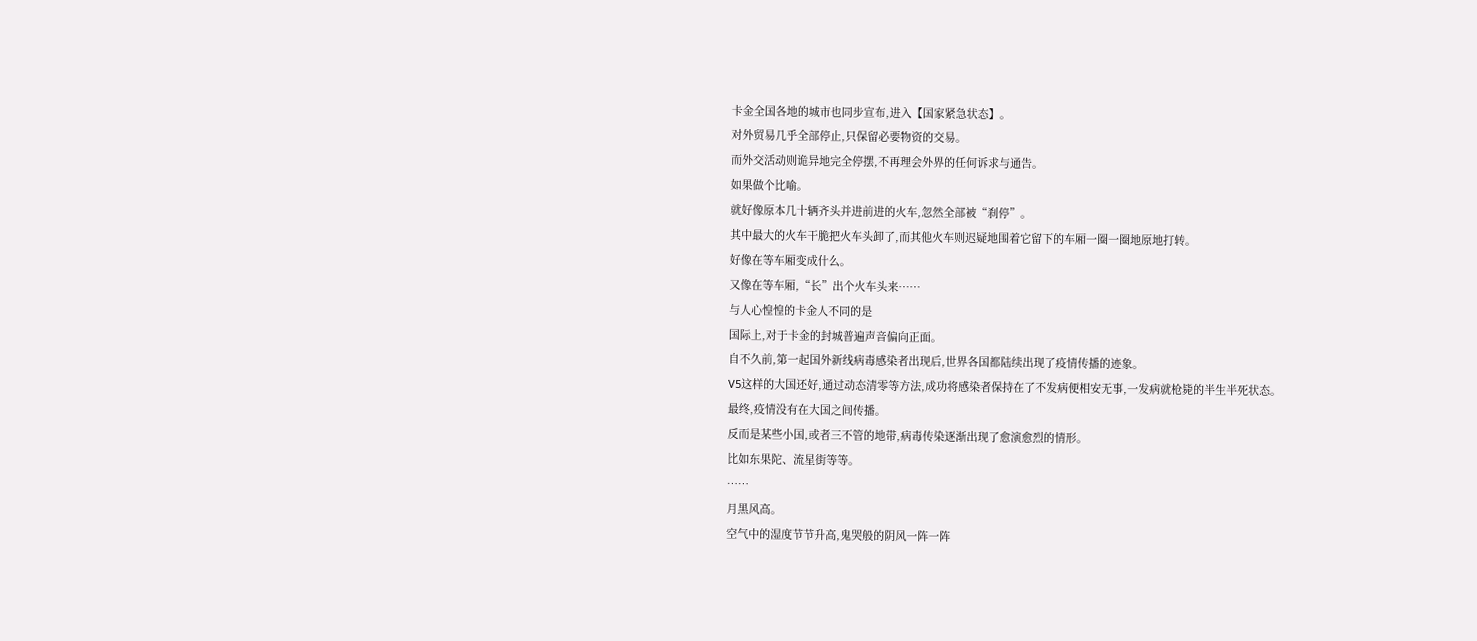卡金全国各地的城市也同步宣布,进入【国家紧急状态】。
对外贸易几乎全部停止,只保留必要物资的交易。
而外交活动则诡异地完全停摆,不再理会外界的任何诉求与通告。
如果做个比喻。
就好像原本几十辆齐头并进前进的火车,忽然全部被“刹停”。
其中最大的火车干脆把火车头卸了,而其他火车则迟疑地围着它留下的车厢一圈一圈地原地打转。
好像在等车厢变成什么。
又像在等车厢,“长”出个火车头来……
与人心惶惶的卡金人不同的是
国际上,对于卡金的封城普遍声音偏向正面。
自不久前,第一起国外新线病毒感染者出现后,世界各国都陆续出现了疫情传播的迹象。
V5这样的大国还好,通过动态清零等方法,成功将感染者保持在了不发病便相安无事,一发病就枪毙的半生半死状态。
最终,疫情没有在大国之间传播。
反而是某些小国,或者三不管的地带,病毒传染逐渐出现了愈演愈烈的情形。
比如东果陀、流星街等等。
……
月黑风高。
空气中的湿度节节升高,鬼哭般的阴风一阵一阵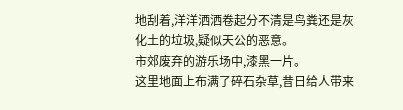地刮着,洋洋洒洒卷起分不清是鸟粪还是灰化土的垃圾,疑似天公的恶意。
市郊废弃的游乐场中,漆黑一片。
这里地面上布满了碎石杂草,昔日给人带来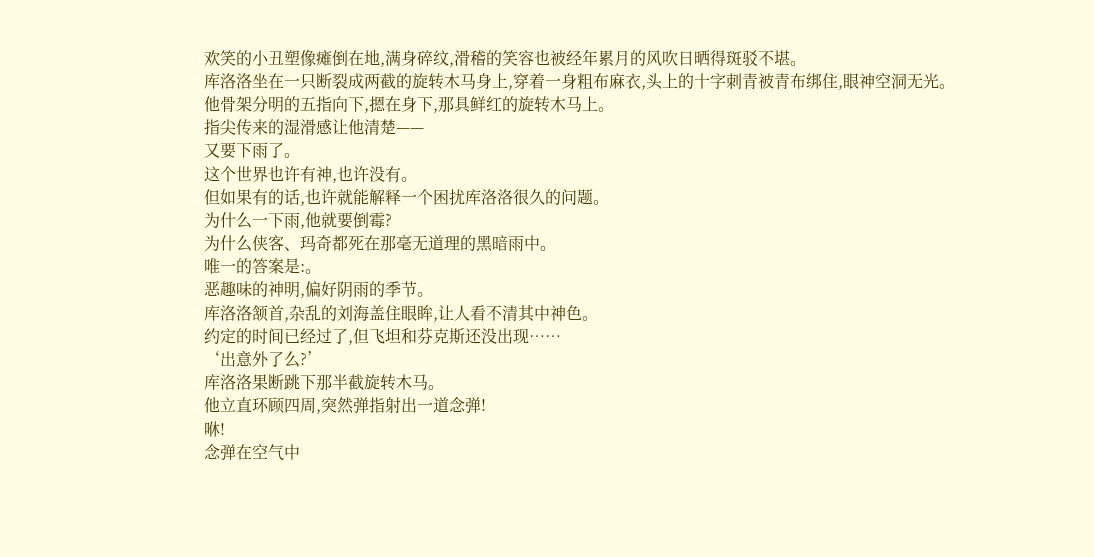欢笑的小丑塑像瘫倒在地,满身碎纹,滑稽的笑容也被经年累月的风吹日晒得斑驳不堪。
库洛洛坐在一只断裂成两截的旋转木马身上,穿着一身粗布麻衣,头上的十字刺青被青布绑住,眼神空洞无光。
他骨架分明的五指向下,摁在身下,那具鲜红的旋转木马上。
指尖传来的湿滑感让他清楚——
又要下雨了。
这个世界也许有神,也许没有。
但如果有的话,也许就能解释一个困扰库洛洛很久的问题。
为什么一下雨,他就要倒霉?
为什么侠客、玛奇都死在那毫无道理的黑暗雨中。
唯一的答案是:。
恶趣味的神明,偏好阴雨的季节。
库洛洛颔首,杂乱的刘海盖住眼眸,让人看不清其中神色。
约定的时间已经过了,但飞坦和芬克斯还没出现……
‘出意外了么?’
库洛洛果断跳下那半截旋转木马。
他立直环顾四周,突然弹指射出一道念弹!
咻!
念弹在空气中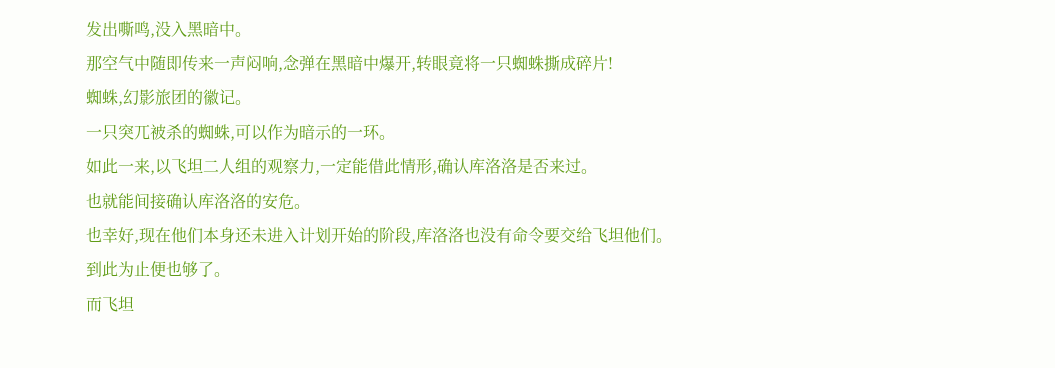发出嘶鸣,没入黑暗中。
那空气中随即传来一声闷响,念弹在黑暗中爆开,转眼竟将一只蜘蛛撕成碎片!
蜘蛛,幻影旅团的徽记。
一只突兀被杀的蜘蛛,可以作为暗示的一环。
如此一来,以飞坦二人组的观察力,一定能借此情形,确认库洛洛是否来过。
也就能间接确认库洛洛的安危。
也幸好,现在他们本身还未进入计划开始的阶段,库洛洛也没有命令要交给飞坦他们。
到此为止便也够了。
而飞坦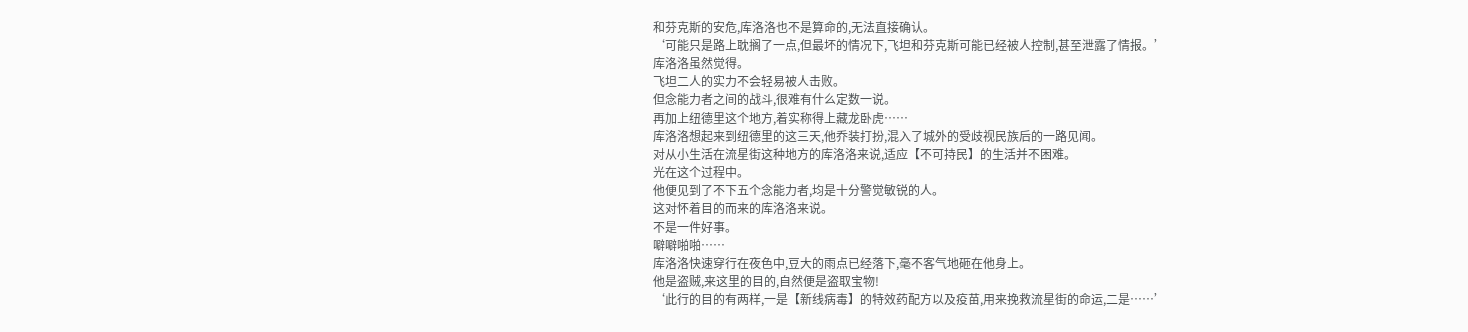和芬克斯的安危,库洛洛也不是算命的,无法直接确认。
‘可能只是路上耽搁了一点,但最坏的情况下,飞坦和芬克斯可能已经被人控制,甚至泄露了情报。’
库洛洛虽然觉得。
飞坦二人的实力不会轻易被人击败。
但念能力者之间的战斗,很难有什么定数一说。
再加上纽德里这个地方,着实称得上藏龙卧虎……
库洛洛想起来到纽德里的这三天,他乔装打扮,混入了城外的受歧视民族后的一路见闻。
对从小生活在流星街这种地方的库洛洛来说,适应【不可持民】的生活并不困难。
光在这个过程中。
他便见到了不下五个念能力者,均是十分警觉敏锐的人。
这对怀着目的而来的库洛洛来说。
不是一件好事。
噼噼啪啪……
库洛洛快速穿行在夜色中,豆大的雨点已经落下,毫不客气地砸在他身上。
他是盗贼,来这里的目的,自然便是盗取宝物!
‘此行的目的有两样,一是【新线病毒】的特效药配方以及疫苗,用来挽救流星街的命运,二是……’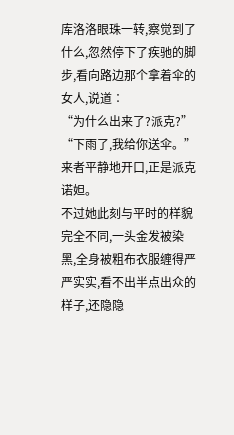库洛洛眼珠一转,察觉到了什么,忽然停下了疾驰的脚步,看向路边那个拿着伞的女人,说道∶
“为什么出来了?派克?”
“下雨了,我给你送伞。”
来者平静地开口,正是派克诺妲。
不过她此刻与平时的样貌完全不同,一头金发被染黑,全身被粗布衣服缠得严严实实,看不出半点出众的样子,还隐隐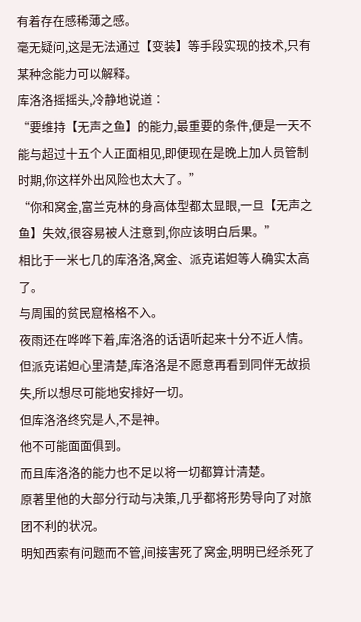有着存在感稀薄之感。
毫无疑问,这是无法通过【变装】等手段实现的技术,只有某种念能力可以解释。
库洛洛摇摇头,冷静地说道∶
“要维持【无声之鱼】的能力,最重要的条件,便是一天不能与超过十五个人正面相见,即便现在是晚上加人员管制时期,你这样外出风险也太大了。”
“你和窝金,富兰克林的身高体型都太显眼,一旦【无声之鱼】失效,很容易被人注意到,你应该明白后果。”
相比于一米七几的库洛洛,窝金、派克诺妲等人确实太高了。
与周围的贫民窟格格不入。
夜雨还在哗哗下着,库洛洛的话语听起来十分不近人情。
但派克诺妲心里清楚,库洛洛是不愿意再看到同伴无故损失,所以想尽可能地安排好一切。
但库洛洛终究是人,不是神。
他不可能面面俱到。
而且库洛洛的能力也不足以将一切都算计清楚。
原著里他的大部分行动与决策,几乎都将形势导向了对旅团不利的状况。
明知西索有问题而不管,间接害死了窝金,明明已经杀死了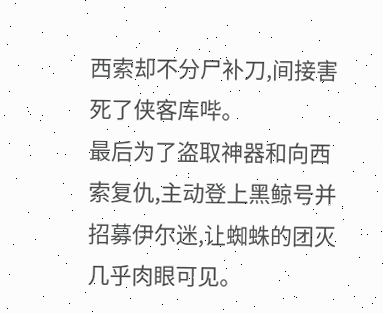西索却不分尸补刀,间接害死了侠客库哔。
最后为了盗取神器和向西索复仇,主动登上黑鲸号并招募伊尔迷,让蜘蛛的团灭几乎肉眼可见。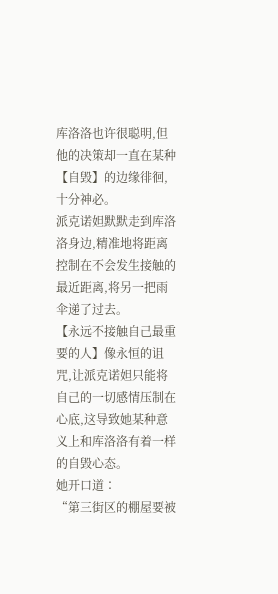库洛洛也许很聪明,但他的决策却一直在某种【自毁】的边缘徘徊,十分神必。
派克诺妲默默走到库洛洛身边,精准地将距离控制在不会发生接触的最近距离,将另一把雨伞递了过去。
【永远不接触自己最重要的人】像永恒的诅咒,让派克诺妲只能将自己的一切感情压制在心底,这导致她某种意义上和库洛洛有着一样的自毁心态。
她开口道∶
“第三街区的棚屋要被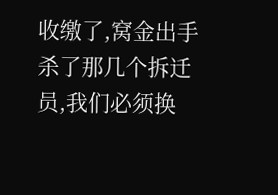收缴了,窝金出手杀了那几个拆迁员,我们必须换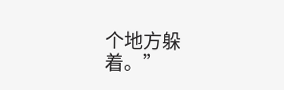个地方躲着。”